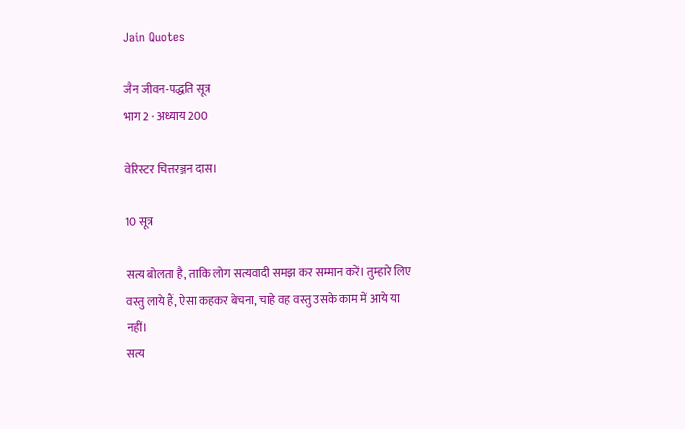Jain Quotes

जैन जीवन-पद्धति सूत्र
भाग 2 · अध्याय 200

वेरिस्टर चित्तरञ्जन दास।

10 सूत्र

सत्य बोलता है, ताकि लोग सत्यवादी समझ कर सम्मान करें। तुम्हारे लिए वस्तु लाये हैं, ऐसा कहकर बेचना, चाहे वह वस्तु उसके काम में आये या नहीं।
सत्य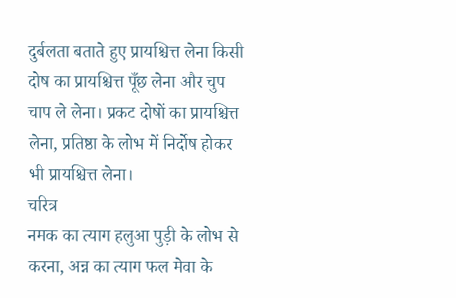दुर्बलता बताते हुए प्रायश्चित्त लेना किसी दोष का प्रायश्चित्त पूँछ लेना और चुप चाप ले लेना। प्रकट दोषों का प्रायश्चित्त लेना, प्रतिष्ठा के लोभ में निर्दोष होकर भी प्रायश्चित्त लेना।
चरित्र
नमक का त्याग हलुआ पुड़ी के लोभ से करना, अन्न का त्याग फल मेवा के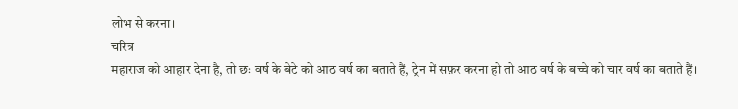लोभ से करना।
चरित्र
महाराज को आहार देना है, तो छः वर्ष के बेटे को आठ वर्ष का बताते हैं, ट्रेन में सफ़र करना हो तो आठ वर्ष के बच्चे को चार वर्ष का बताते हैं।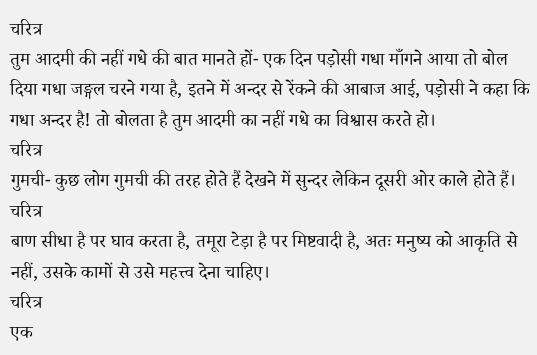चरित्र
तुम आदमी की नहीं गधे की बात मानते हों- एक दिन पड़ोसी गधा माँगने आया तो बोल दिया गधा जङ्गल चरने गया है, इतने में अन्दर से रेंकने की आबाज आई, पड़ोसी ने कहा कि गधा अन्दर है! तो बोलता है तुम आदमी का नहीं गधे का विश्वास करते हो।
चरित्र
गुमची- कुछ लोग गुमची की तरह होते हैं देखने में सुन्दर लेकिन दूसरी ओर काले होते हैं।
चरित्र
बाण सीधा है पर घाव करता है, तमूरा टेड़ा है पर मिष्टवादी है, अतः मनुष्य को आकृति से नहीं, उसके कामों से उसे महत्त्व देना चाहिए।
चरित्र
एक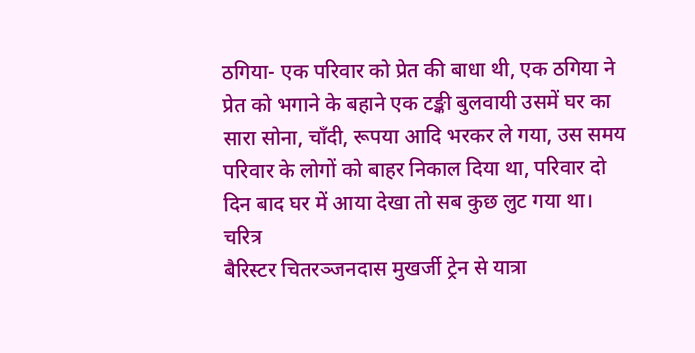ठगिया- एक परिवार को प्रेत की बाधा थी, एक ठगिया ने प्रेत को भगाने के बहाने एक टङ्की बुलवायी उसमें घर का सारा सोना, चाँदी, रूपया आदि भरकर ले गया, उस समय परिवार के लोगों को बाहर निकाल दिया था, परिवार दो दिन बाद घर में आया देखा तो सब कुछ लुट गया था।
चरित्र
बैरिस्टर चितरञ्जनदास मुखर्जी ट्रेन से यात्रा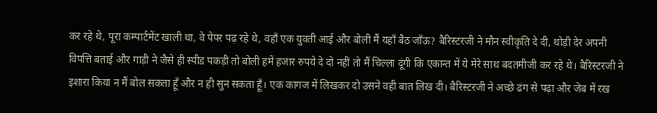कर रहे थे, पूरा कम्पार्टमेंट खाली था, वे पेपर पढ़ रहे थे, वहाँ एक युवती आई और बोली मैं यहाँ बैठ जाँऊ? बैरिस्टरजी ने मौन स्वीकृति दे दी, थोड़ी देर अपनी विपत्ति बताई और गाड़ी ने जैसे ही स्पीड पकड़ी तो बोली हमें हजार रुपये दे दो नहीं तो मैं चिल्ला दूंगी कि एकान्त में ये मेरे साथ बदतमीजी कर रहे थे। बैरिस्टरजी ने इशारा किया न मैं बोल सकता हूँ और न ही सुन सकता हूँ। एक कागज में लिखकर दो उसने वही बात लिख दी। बैरिस्टरजी ने अच्छे ढंग से पढ़ा और जेब में रख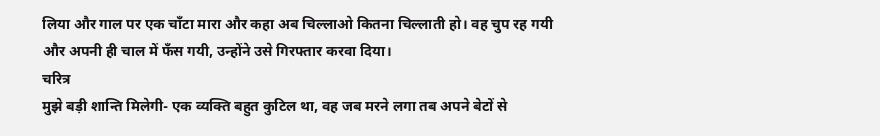लिया और गाल पर एक चाँटा मारा और कहा अब चिल्लाओ कितना चिल्लाती हो। वह चुप रह गयी और अपनी ही चाल में फँस गयी, उन्होंने उसे गिरफ्तार करवा दिया।
चरित्र
मुझे बड़ी शान्ति मिलेगी- एक व्यक्ति बहुत कुटिल था, वह जब मरने लगा तब अपने बेटों से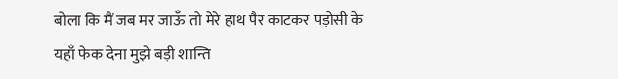बोला कि मैं जब मर जाऊँ तो मेरे हाथ पैर काटकर पड़ोसी के यहाँ फेक देना मुझे बड़ी शान्ति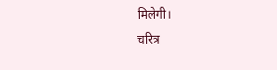मिलेगी।
चरित्र